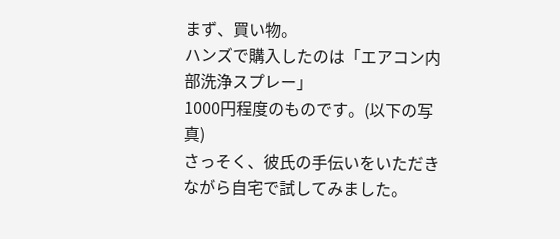まず、買い物。
ハンズで購入したのは「エアコン内部洗浄スプレー」
1000円程度のものです。(以下の写真)
さっそく、彼氏の手伝いをいただきながら自宅で試してみました。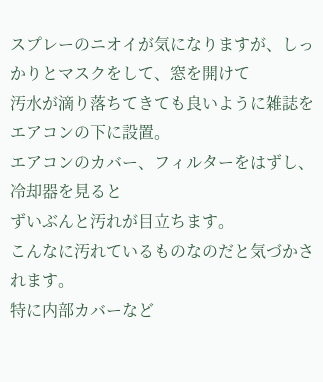スプレーのニオイが気になりますが、しっかりとマスクをして、窓を開けて
汚水が滴り落ちてきても良いように雑誌をエアコンの下に設置。
エアコンのカバー、フィルターをはずし、冷却器を見ると
ずいぶんと汚れが目立ちます。
こんなに汚れているものなのだと気づかされます。
特に内部カバーなど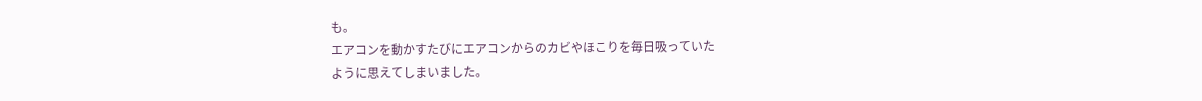も。
エアコンを動かすたびにエアコンからのカビやほこりを毎日吸っていた
ように思えてしまいました。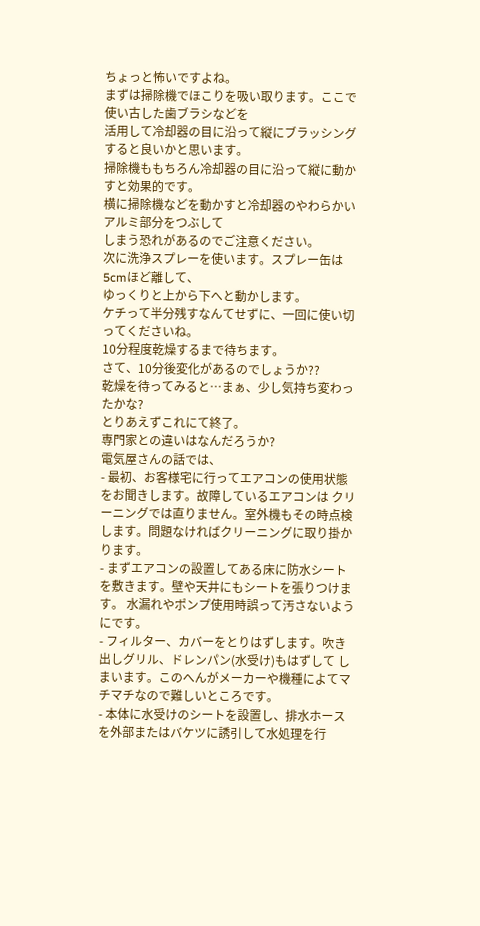ちょっと怖いですよね。
まずは掃除機でほこりを吸い取ります。ここで使い古した歯ブラシなどを
活用して冷却器の目に沿って縦にブラッシングすると良いかと思います。
掃除機ももちろん冷却器の目に沿って縦に動かすと効果的です。
横に掃除機などを動かすと冷却器のやわらかいアルミ部分をつぶして
しまう恐れがあるのでご注意ください。
次に洗浄スプレーを使います。スプレー缶は5cmほど離して、
ゆっくりと上から下へと動かします。
ケチって半分残すなんてせずに、一回に使い切ってくださいね。
10分程度乾燥するまで待ちます。
さて、10分後変化があるのでしょうか??
乾燥を待ってみると…まぁ、少し気持ち変わったかな?
とりあえずこれにて終了。
専門家との違いはなんだろうか?
電気屋さんの話では、
- 最初、お客様宅に行ってエアコンの使用状態をお聞きします。故障しているエアコンは クリーニングでは直りません。室外機もその時点検します。問題なければクリーニングに取り掛かります。
- まずエアコンの設置してある床に防水シートを敷きます。壁や天井にもシートを張りつけます。 水漏れやポンプ使用時誤って汚さないようにです。
- フィルター、カバーをとりはずします。吹き出しグリル、ドレンパン(水受け)もはずして しまいます。このへんがメーカーや機種によてマチマチなので難しいところです。
- 本体に水受けのシートを設置し、排水ホースを外部またはバケツに誘引して水処理を行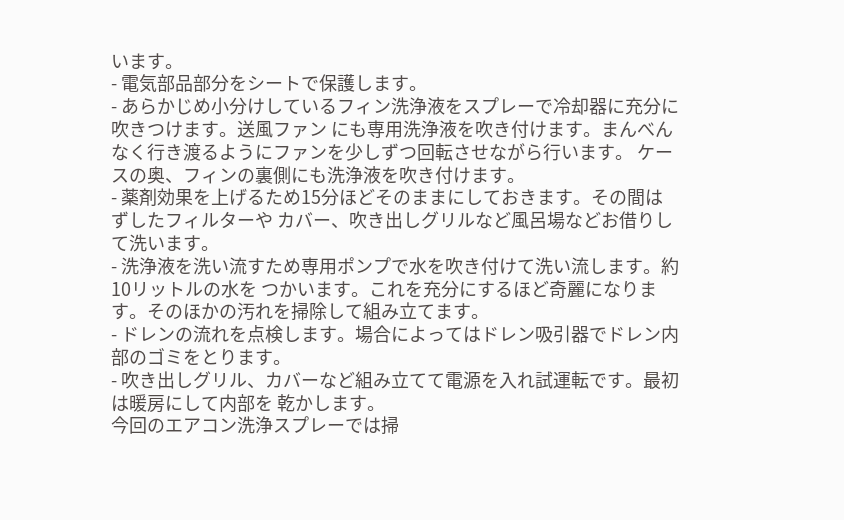います。
- 電気部品部分をシートで保護します。
- あらかじめ小分けしているフィン洗浄液をスプレーで冷却器に充分に吹きつけます。送風ファン にも専用洗浄液を吹き付けます。まんべんなく行き渡るようにファンを少しずつ回転させながら行います。 ケースの奥、フィンの裏側にも洗浄液を吹き付けます。
- 薬剤効果を上げるため15分ほどそのままにしておきます。その間はずしたフィルターや カバー、吹き出しグリルなど風呂場などお借りして洗います。
- 洗浄液を洗い流すため専用ポンプで水を吹き付けて洗い流します。約10リットルの水を つかいます。これを充分にするほど奇麗になります。そのほかの汚れを掃除して組み立てます。
- ドレンの流れを点検します。場合によってはドレン吸引器でドレン内部のゴミをとります。
- 吹き出しグリル、カバーなど組み立てて電源を入れ試運転です。最初は暖房にして内部を 乾かします。
今回のエアコン洗浄スプレーでは掃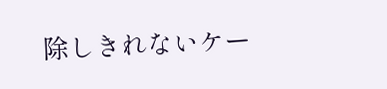除しきれないケー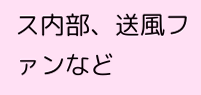ス内部、送風ファンなど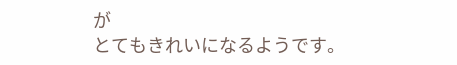が
とてもきれいになるようです。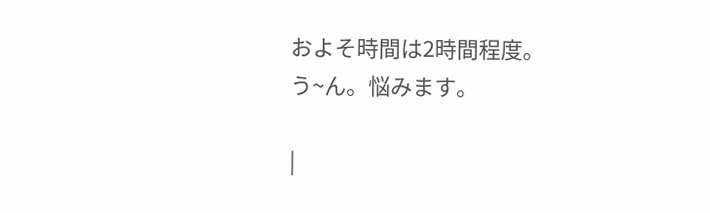およそ時間は2時間程度。
う~ん。悩みます。

|